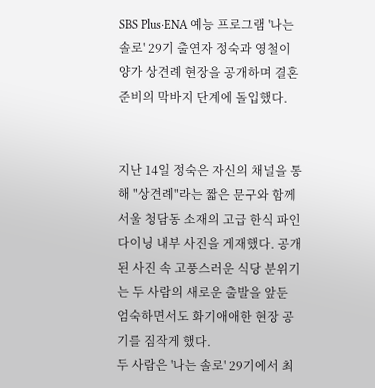SBS Plus·ENA 예능 프로그램 '나는 솔로' 29기 출연자 정숙과 영철이 양가 상견례 현장을 공개하며 결혼 준비의 막바지 단계에 돌입했다.


지난 14일 정숙은 자신의 채널을 통해 "상견례"라는 짧은 문구와 함께 서울 청담동 소재의 고급 한식 파인 다이닝 내부 사진을 게재했다. 공개된 사진 속 고풍스러운 식당 분위기는 두 사람의 새로운 출발을 앞둔 엄숙하면서도 화기애애한 현장 공기를 짐작게 했다.
두 사람은 '나는 솔로' 29기에서 최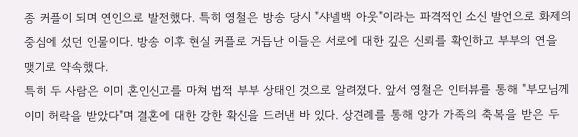종 커플이 되며 연인으로 발전했다. 특히 영철은 방송 당시 "샤넬백 아웃"이라는 파격적인 소신 발언으로 화제의 중심에 섰던 인물이다. 방송 이후 현실 커플로 거듭난 이들은 서로에 대한 깊은 신뢰를 확인하고 부부의 연을 맺기로 약속했다.
특히 두 사람은 이미 혼인신고를 마쳐 법적 부부 상태인 것으로 알려졌다. 앞서 영철은 인터뷰를 통해 "부모님께 이미 허락을 받았다"며 결혼에 대한 강한 확신을 드러낸 바 있다. 상견례를 통해 양가 가족의 축복을 받은 두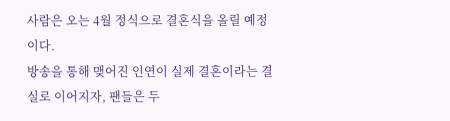사람은 오는 4월 정식으로 결혼식을 올릴 예정이다.
방송을 통해 맺어진 인연이 실제 결혼이라는 결실로 이어지자, 팬들은 두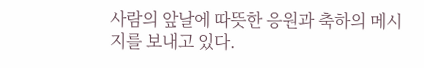사람의 앞날에 따뜻한 응원과 축하의 메시지를 보내고 있다.